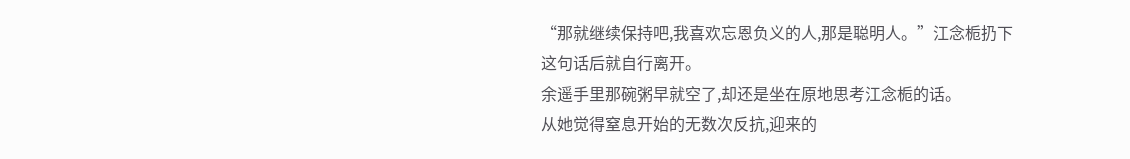“那就继续保持吧,我喜欢忘恩负义的人,那是聪明人。”江念栀扔下这句话后就自行离开。
余遥手里那碗粥早就空了,却还是坐在原地思考江念栀的话。
从她觉得窒息开始的无数次反抗,迎来的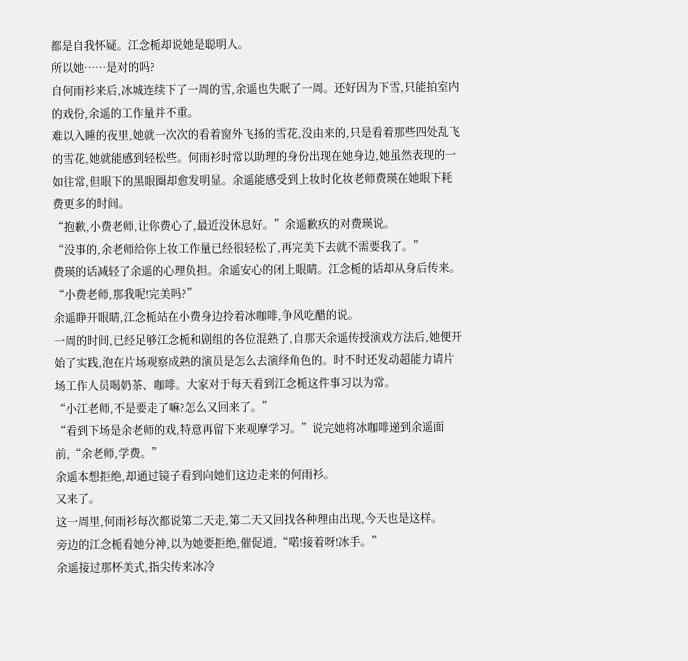都是自我怀疑。江念栀却说她是聪明人。
所以她……是对的吗?
自何雨衫来后,冰城连续下了一周的雪,余遥也失眠了一周。还好因为下雪,只能拍室内的戏份,余遥的工作量并不重。
难以入睡的夜里,她就一次次的看着窗外飞扬的雪花,没由来的,只是看着那些四处乱飞的雪花,她就能感到轻松些。何雨衫时常以助理的身份出现在她身边,她虽然表现的一如往常,但眼下的黑眼圈却愈发明显。余遥能感受到上妆时化妆老师费瑛在她眼下耗费更多的时间。
“抱歉,小费老师,让你费心了,最近没休息好。”余遥歉疚的对费瑛说。
“没事的,余老师给你上妆工作量已经很轻松了,再完美下去就不需要我了。”
费瑛的话减轻了余遥的心理负担。余遥安心的闭上眼睛。江念栀的话却从身后传来。
“小费老师,那我呢!完美吗?”
余遥睁开眼睛,江念栀站在小费身边拎着冰咖啡,争风吃醋的说。
一周的时间,已经足够江念栀和剧组的各位混熟了,自那天余遥传授演戏方法后,她便开始了实践,泡在片场观察成熟的演员是怎么去演绎角色的。时不时还发动超能力请片场工作人员喝奶茶、咖啡。大家对于每天看到江念栀这件事习以为常。
“小江老师,不是要走了嘛?怎么又回来了。”
“看到下场是余老师的戏,特意再留下来观摩学习。”说完她将冰咖啡递到余遥面前,“余老师,学费。”
余遥本想拒绝,却通过镜子看到向她们这边走来的何雨衫。
又来了。
这一周里,何雨衫每次都说第二天走,第二天又回找各种理由出现,今天也是这样。
旁边的江念栀看她分神,以为她要拒绝,催促道,“喏!接着呀!冰手。”
余遥接过那杯美式,指尖传来冰冷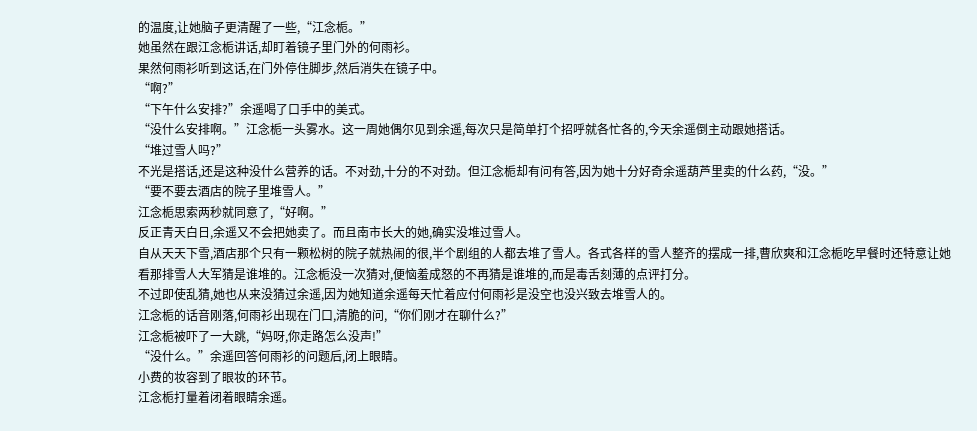的温度,让她脑子更清醒了一些,“江念栀。”
她虽然在跟江念栀讲话,却盯着镜子里门外的何雨衫。
果然何雨衫听到这话,在门外停住脚步,然后消失在镜子中。
“啊?”
“下午什么安排?”余遥喝了口手中的美式。
“没什么安排啊。”江念栀一头雾水。这一周她偶尔见到余遥,每次只是简单打个招呼就各忙各的,今天余遥倒主动跟她搭话。
“堆过雪人吗?”
不光是搭话,还是这种没什么营养的话。不对劲,十分的不对劲。但江念栀却有问有答,因为她十分好奇余遥葫芦里卖的什么药,“没。”
“要不要去酒店的院子里堆雪人。”
江念栀思索两秒就同意了,“好啊。”
反正青天白日,余遥又不会把她卖了。而且南市长大的她,确实没堆过雪人。
自从天天下雪,酒店那个只有一颗松树的院子就热闹的很,半个剧组的人都去堆了雪人。各式各样的雪人整齐的摆成一排,曹欣爽和江念栀吃早餐时还特意让她看那排雪人大军猜是谁堆的。江念栀没一次猜对,便恼羞成怒的不再猜是谁堆的,而是毒舌刻薄的点评打分。
不过即使乱猜,她也从来没猜过余遥,因为她知道余遥每天忙着应付何雨衫是没空也没兴致去堆雪人的。
江念栀的话音刚落,何雨衫出现在门口,清脆的问,“你们刚才在聊什么?”
江念栀被吓了一大跳,“妈呀,你走路怎么没声!”
“没什么。”余遥回答何雨衫的问题后,闭上眼睛。
小费的妆容到了眼妆的环节。
江念栀打量着闭着眼睛余遥。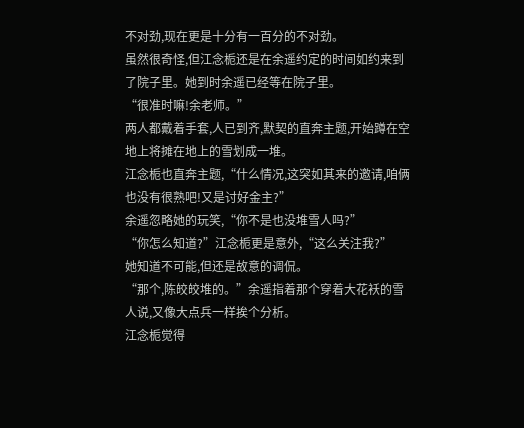不对劲,现在更是十分有一百分的不对劲。
虽然很奇怪,但江念栀还是在余遥约定的时间如约来到了院子里。她到时余遥已经等在院子里。
“很准时嘛!余老师。”
两人都戴着手套,人已到齐,默契的直奔主题,开始蹲在空地上将摊在地上的雪划成一堆。
江念栀也直奔主题,“什么情况,这突如其来的邀请,咱俩也没有很熟吧!又是讨好金主?”
余遥忽略她的玩笑,“你不是也没堆雪人吗?”
“你怎么知道?”江念栀更是意外,“这么关注我?”
她知道不可能,但还是故意的调侃。
“那个,陈皎皎堆的。”余遥指着那个穿着大花袄的雪人说,又像大点兵一样挨个分析。
江念栀觉得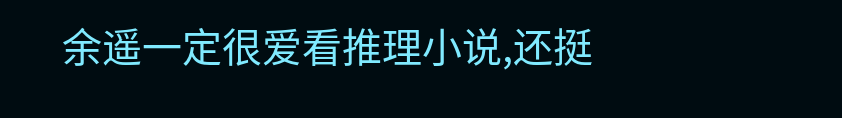余遥一定很爱看推理小说,还挺